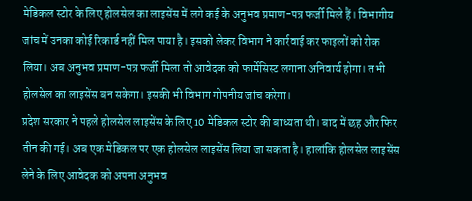मेडिकल स्टोर के लिए होलसेल का लाइसेंस में लगे कई के अनुभव प्रमाण-पत्र फर्जी मिले हैं। विभागीय जांच में उनका कोई रिकार्ड नहीं मिल पाया है। इसको लेकर विभाग ने कार्रवाई कर फाइलों को रोक लिया। अब अनुभव प्रमाण-पत्र फर्जी मिला तो आवेदक को फार्मेसिस्ट लगाना अनिवार्य होगा। तभी होलसेल का लाइसेंस बन सकेगा। इसकी भी विभाग गोपनीय जांच करेगा।
प्रदेश सरकार ने पहले होलसेल लाइसेंस के लिए 10 मेडिकल स्टोर की बाध्यता थी। बाद में छह और फिर तीन की गई। अब एक मेडिकल पर एक होलसेल लाइसेंस लिया जा सकता है। हालांकि होलसेल लाइसेंस लेने के लिए आवेदक को अपना अनुभव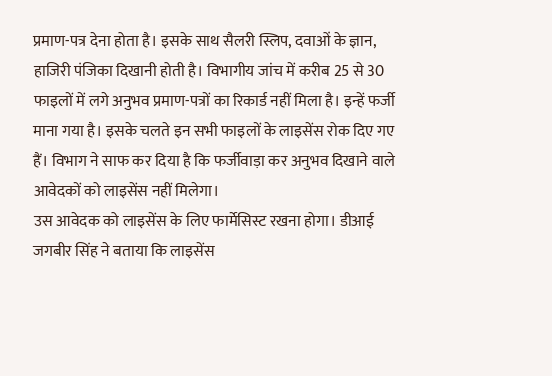प्रमाण-पत्र देना होता है। इसके साथ सैलरी स्लिप, दवाओं के ज्ञान, हाजिरी पंजिका दिखानी होती है। विभागीय जांच में करीब 25 से 30 फाइलों में लगे अनुभव प्रमाण-पत्रों का रिकार्ड नहीं मिला है। इन्हें फर्जी माना गया है। इसके चलते इन सभी फाइलों के लाइसेंस रोक दिए गए हैं। विभाग ने साफ कर दिया है कि फर्जीवाड़ा कर अनुभव दिखाने वाले आवेदकों को लाइसेंस नहीं मिलेगा।
उस आवेदक को लाइसेंस के लिए फार्मेसिस्ट रखना होगा। डीआई जगबीर सिंह ने बताया कि लाइसेंस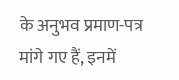के अनुभव प्रमाण-पत्र मांगे गए हैं, इनमें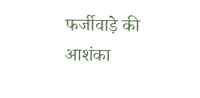फर्जीवाड़े की आशंका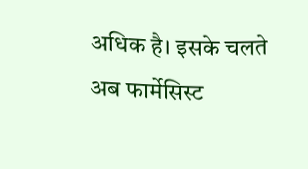अधिक है। इसके चलते अब फार्मेसिस्ट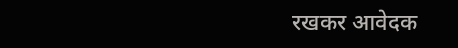रखकर आवेदक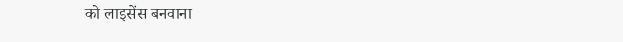को लाइसेंस बनवाना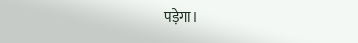पड़ेगा।